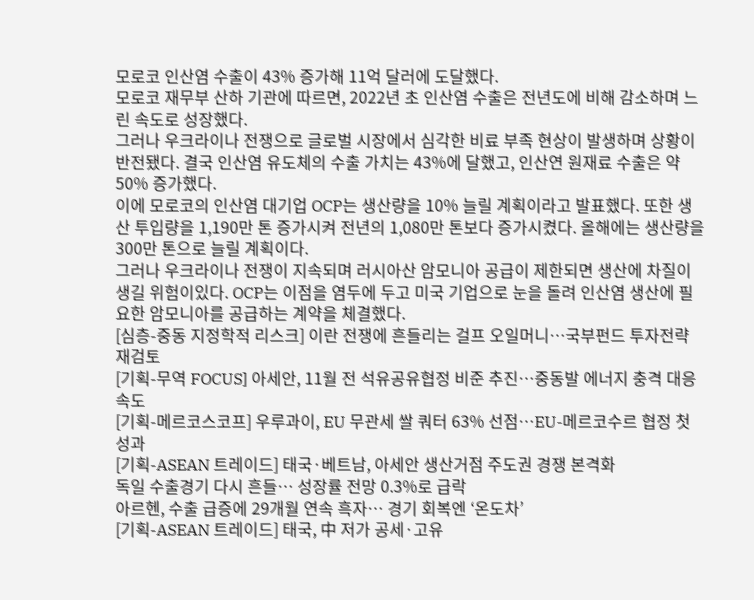모로코 인산염 수출이 43% 증가해 11억 달러에 도달했다.
모로코 재무부 산하 기관에 따르면, 2022년 초 인산염 수출은 전년도에 비해 감소하며 느린 속도로 성장했다.
그러나 우크라이나 전쟁으로 글로벌 시장에서 심각한 비료 부족 현상이 발생하며 상황이 반전됐다. 결국 인산염 유도체의 수출 가치는 43%에 달했고, 인산연 원재료 수출은 약 50% 증가했다.
이에 모로코의 인산염 대기업 OCP는 생산량을 10% 늘릴 계획이라고 발표했다. 또한 생산 투입량을 1,190만 톤 증가시켜 전년의 1,080만 톤보다 증가시켰다. 올해에는 생산량을 300만 톤으로 늘릴 계획이다.
그러나 우크라이나 전쟁이 지속되며 러시아산 암모니아 공급이 제한되면 생산에 차질이 생길 위험이있다. OCP는 이점을 염두에 두고 미국 기업으로 눈을 돌려 인산염 생산에 필요한 암모니아를 공급하는 계약을 체결했다.
[심층-중동 지정학적 리스크] 이란 전쟁에 흔들리는 걸프 오일머니…국부펀드 투자전략 재검토
[기획-무역 FOCUS] 아세안, 11월 전 석유공유협정 비준 추진…중동발 에너지 충격 대응 속도
[기획-메르코스코프] 우루과이, EU 무관세 쌀 쿼터 63% 선점…EU-메르코수르 협정 첫 성과
[기획-ASEAN 트레이드] 태국·베트남, 아세안 생산거점 주도권 경쟁 본격화
독일 수출경기 다시 흔들… 성장률 전망 0.3%로 급락
아르헨, 수출 급증에 29개월 연속 흑자… 경기 회복엔 ‘온도차’
[기획-ASEAN 트레이드] 태국, 中 저가 공세·고유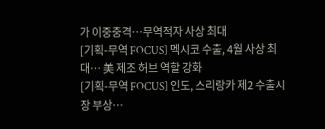가 이중충격…무역적자 사상 최대
[기획-무역 FOCUS] 멕시코 수출, 4월 사상 최대… 美 제조 허브 역할 강화
[기획-무역 FOCUS] 인도, 스리랑카 제2 수출시장 부상…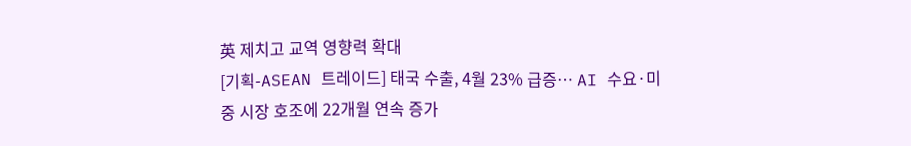英 제치고 교역 영향력 확대
[기획-ASEAN 트레이드] 태국 수출, 4월 23% 급증… AI 수요·미중 시장 호조에 22개월 연속 증가